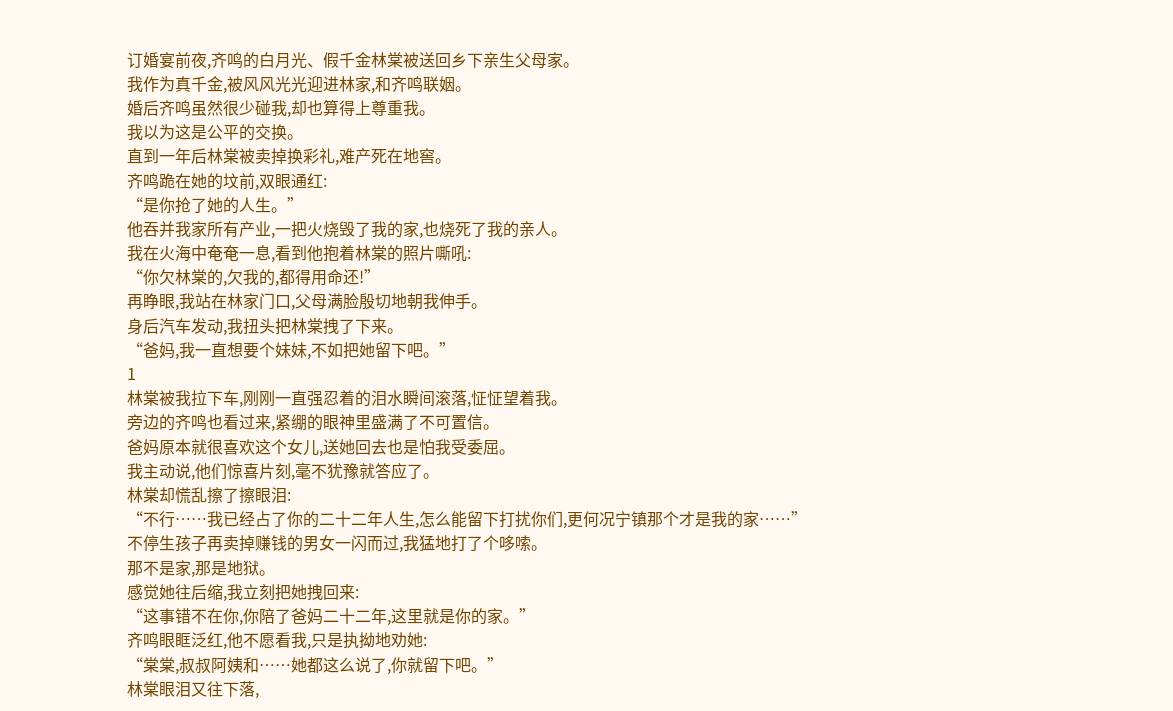订婚宴前夜,齐鸣的白月光、假千金林棠被送回乡下亲生父母家。
我作为真千金,被风风光光迎进林家,和齐鸣联姻。
婚后齐鸣虽然很少碰我,却也算得上尊重我。
我以为这是公平的交换。
直到一年后林棠被卖掉换彩礼,难产死在地窖。
齐鸣跪在她的坟前,双眼通红:
“是你抢了她的人生。”
他吞并我家所有产业,一把火烧毁了我的家,也烧死了我的亲人。
我在火海中奄奄一息,看到他抱着林棠的照片嘶吼:
“你欠林棠的,欠我的,都得用命还!”
再睁眼,我站在林家门口,父母满脸殷切地朝我伸手。
身后汽车发动,我扭头把林棠拽了下来。
“爸妈,我一直想要个妹妹,不如把她留下吧。”
1
林棠被我拉下车,刚刚一直强忍着的泪水瞬间滚落,怔怔望着我。
旁边的齐鸣也看过来,紧绷的眼神里盛满了不可置信。
爸妈原本就很喜欢这个女儿,送她回去也是怕我受委屈。
我主动说,他们惊喜片刻,毫不犹豫就答应了。
林棠却慌乱擦了擦眼泪:
“不行……我已经占了你的二十二年人生,怎么能留下打扰你们,更何况宁镇那个才是我的家……”
不停生孩子再卖掉赚钱的男女一闪而过,我猛地打了个哆嗦。
那不是家,那是地狱。
感觉她往后缩,我立刻把她拽回来:
“这事错不在你,你陪了爸妈二十二年,这里就是你的家。”
齐鸣眼眶泛红,他不愿看我,只是执拗地劝她:
“棠棠,叔叔阿姨和……她都这么说了,你就留下吧。”
林棠眼泪又往下落,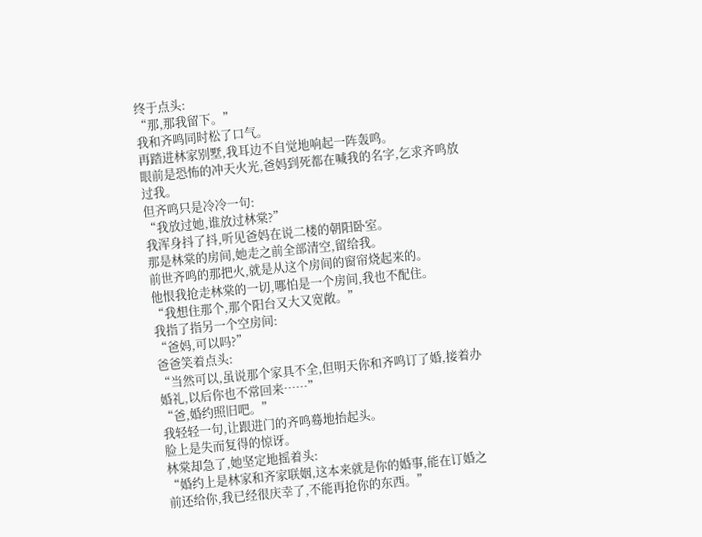终于点头:
“那,那我留下。”
我和齐鸣同时松了口气。
再踏进林家别墅,我耳边不自觉地响起一阵轰鸣。
眼前是恐怖的冲天火光,爸妈到死都在喊我的名字,乞求齐鸣放过我。
但齐鸣只是冷冷一句:
“我放过她,谁放过林棠?”
我浑身抖了抖,听见爸妈在说二楼的朝阳卧室。
那是林棠的房间,她走之前全部清空,留给我。
前世齐鸣的那把火,就是从这个房间的窗帘烧起来的。
他恨我抢走林棠的一切,哪怕是一个房间,我也不配住。
“我想住那个,那个阳台又大又宽敞。”
我指了指另一个空房间:
“爸妈,可以吗?”
爸爸笑着点头:
“当然可以,虽说那个家具不全,但明天你和齐鸣订了婚,接着办婚礼,以后你也不常回来……”
“爸,婚约照旧吧。”
我轻轻一句,让跟进门的齐鸣蓦地抬起头。
脸上是失而复得的惊讶。
林棠却急了,她坚定地摇着头:
“婚约上是林家和齐家联姻,这本来就是你的婚事,能在订婚之前还给你,我已经很庆幸了,不能再抢你的东西。”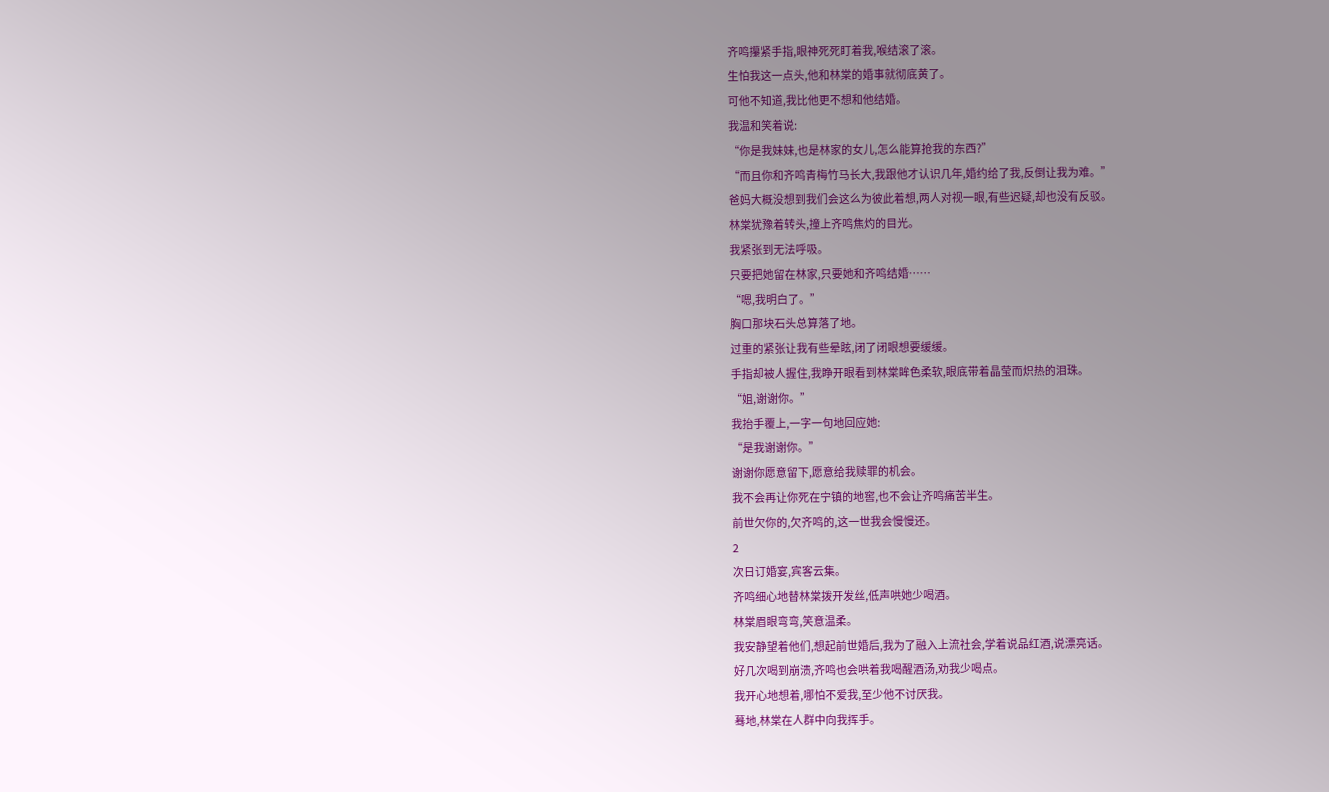齐鸣攥紧手指,眼神死死盯着我,喉结滚了滚。
生怕我这一点头,他和林棠的婚事就彻底黄了。
可他不知道,我比他更不想和他结婚。
我温和笑着说:
“你是我妹妹,也是林家的女儿,怎么能算抢我的东西?”
“而且你和齐鸣青梅竹马长大,我跟他才认识几年,婚约给了我,反倒让我为难。”
爸妈大概没想到我们会这么为彼此着想,两人对视一眼,有些迟疑,却也没有反驳。
林棠犹豫着转头,撞上齐鸣焦灼的目光。
我紧张到无法呼吸。
只要把她留在林家,只要她和齐鸣结婚……
“嗯,我明白了。”
胸口那块石头总算落了地。
过重的紧张让我有些晕眩,闭了闭眼想要缓缓。
手指却被人握住,我睁开眼看到林棠眸色柔软,眼底带着晶莹而炽热的泪珠。
“姐,谢谢你。”
我抬手覆上,一字一句地回应她:
“是我谢谢你。”
谢谢你愿意留下,愿意给我赎罪的机会。
我不会再让你死在宁镇的地窖,也不会让齐鸣痛苦半生。
前世欠你的,欠齐鸣的,这一世我会慢慢还。
2
次日订婚宴,宾客云集。
齐鸣细心地替林棠拨开发丝,低声哄她少喝酒。
林棠眉眼弯弯,笑意温柔。
我安静望着他们,想起前世婚后,我为了融入上流社会,学着说品红酒,说漂亮话。
好几次喝到崩溃,齐鸣也会哄着我喝醒酒汤,劝我少喝点。
我开心地想着,哪怕不爱我,至少他不讨厌我。
蓦地,林棠在人群中向我挥手。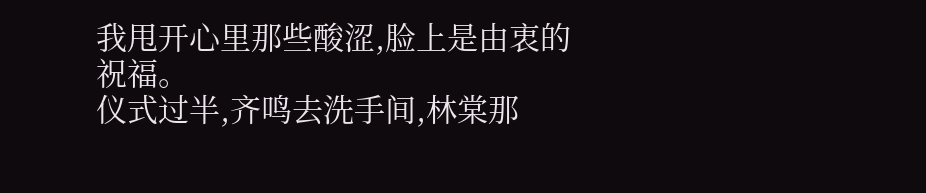我甩开心里那些酸涩,脸上是由衷的祝福。
仪式过半,齐鸣去洗手间,林棠那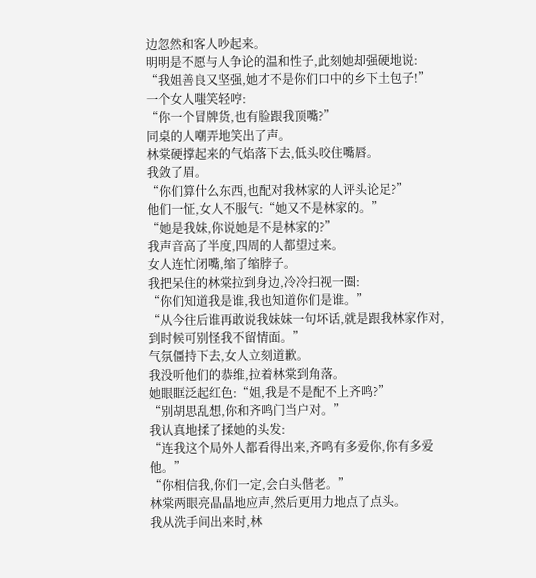边忽然和客人吵起来。
明明是不愿与人争论的温和性子,此刻她却强硬地说:
“我姐善良又坚强,她才不是你们口中的乡下土包子!”
一个女人嗤笑轻哼:
“你一个冒牌货,也有脸跟我顶嘴?”
同桌的人嘲弄地笑出了声。
林棠硬撑起来的气焰落下去,低头咬住嘴唇。
我敛了眉。
“你们算什么东西,也配对我林家的人评头论足?”
他们一怔,女人不服气:“她又不是林家的。”
“她是我妹,你说她是不是林家的?”
我声音高了半度,四周的人都望过来。
女人连忙闭嘴,缩了缩脖子。
我把呆住的林棠拉到身边,冷冷扫视一圈:
“你们知道我是谁,我也知道你们是谁。”
“从今往后谁再敢说我妹妹一句坏话,就是跟我林家作对,到时候可别怪我不留情面。”
气氛僵持下去,女人立刻道歉。
我没听他们的恭维,拉着林棠到角落。
她眼眶泛起红色:“姐,我是不是配不上齐鸣?”
“别胡思乱想,你和齐鸣门当户对。”
我认真地揉了揉她的头发:
“连我这个局外人都看得出来,齐鸣有多爱你,你有多爱他。”
“你相信我,你们一定,会白头偕老。”
林棠两眼亮晶晶地应声,然后更用力地点了点头。
我从洗手间出来时,林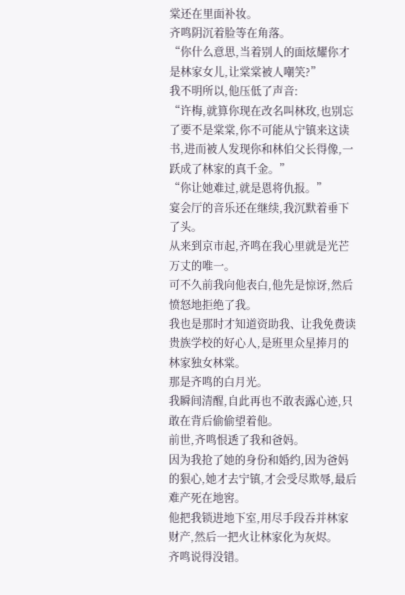棠还在里面补妆。
齐鸣阴沉着脸等在角落。
“你什么意思,当着别人的面炫耀你才是林家女儿,让棠棠被人嘲笑?”
我不明所以,他压低了声音:
“许梅,就算你现在改名叫林玫,也别忘了要不是棠棠,你不可能从宁镇来这读书,进而被人发现你和林伯父长得像,一跃成了林家的真千金。”
“你让她难过,就是恩将仇报。”
宴会厅的音乐还在继续,我沉默着垂下了头。
从来到京市起,齐鸣在我心里就是光芒万丈的唯一。
可不久前我向他表白,他先是惊讶,然后愤怒地拒绝了我。
我也是那时才知道资助我、让我免费读贵族学校的好心人,是班里众星捧月的林家独女林棠。
那是齐鸣的白月光。
我瞬间清醒,自此再也不敢表露心迹,只敢在背后偷偷望着他。
前世,齐鸣恨透了我和爸妈。
因为我抢了她的身份和婚约,因为爸妈的狠心,她才去宁镇,才会受尽欺辱,最后难产死在地窖。
他把我锁进地下室,用尽手段吞并林家财产,然后一把火让林家化为灰烬。
齐鸣说得没错。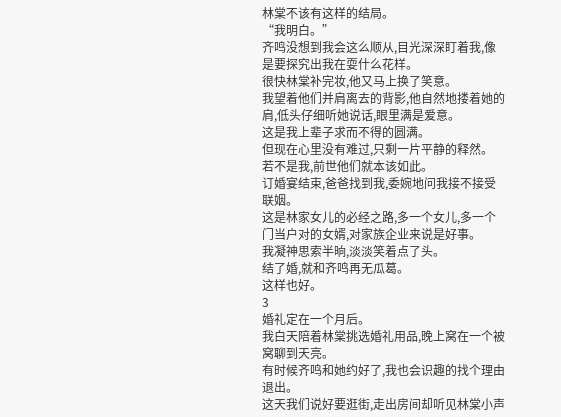林棠不该有这样的结局。
“我明白。”
齐鸣没想到我会这么顺从,目光深深盯着我,像是要探究出我在耍什么花样。
很快林棠补完妆,他又马上换了笑意。
我望着他们并肩离去的背影,他自然地搂着她的肩,低头仔细听她说话,眼里满是爱意。
这是我上辈子求而不得的圆满。
但现在心里没有难过,只剩一片平静的释然。
若不是我,前世他们就本该如此。
订婚宴结束,爸爸找到我,委婉地问我接不接受联姻。
这是林家女儿的必经之路,多一个女儿,多一个门当户对的女婿,对家族企业来说是好事。
我凝神思索半晌,淡淡笑着点了头。
结了婚,就和齐鸣再无瓜葛。
这样也好。
3
婚礼定在一个月后。
我白天陪着林棠挑选婚礼用品,晚上窝在一个被窝聊到天亮。
有时候齐鸣和她约好了,我也会识趣的找个理由退出。
这天我们说好要逛街,走出房间却听见林棠小声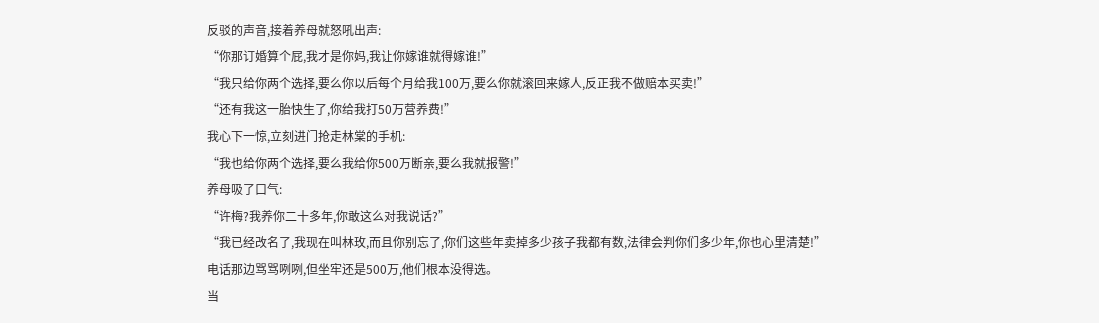反驳的声音,接着养母就怒吼出声:
“你那订婚算个屁,我才是你妈,我让你嫁谁就得嫁谁!”
“我只给你两个选择,要么你以后每个月给我100万,要么你就滚回来嫁人,反正我不做赔本买卖!”
“还有我这一胎快生了,你给我打50万营养费!”
我心下一惊,立刻进门抢走林棠的手机:
“我也给你两个选择,要么我给你500万断亲,要么我就报警!”
养母吸了口气:
“许梅?我养你二十多年,你敢这么对我说话?”
“我已经改名了,我现在叫林玫,而且你别忘了,你们这些年卖掉多少孩子我都有数,法律会判你们多少年,你也心里清楚!”
电话那边骂骂咧咧,但坐牢还是500万,他们根本没得选。
当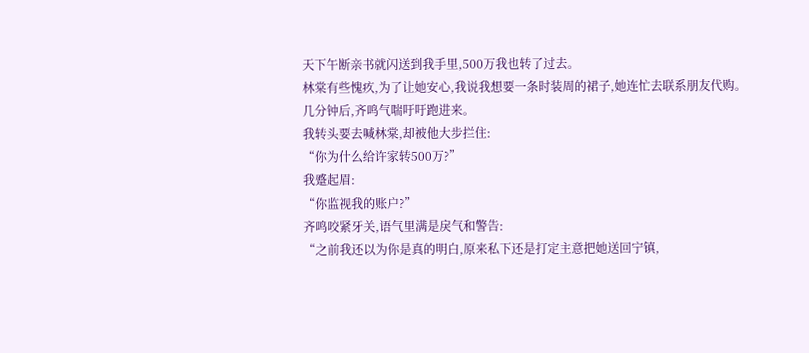天下午断亲书就闪送到我手里,500万我也转了过去。
林棠有些愧疚,为了让她安心,我说我想要一条时装周的裙子,她连忙去联系朋友代购。
几分钟后,齐鸣气喘吁吁跑进来。
我转头要去喊林棠,却被他大步拦住:
“你为什么给许家转500万?”
我蹙起眉:
“你监视我的账户?”
齐鸣咬紧牙关,语气里满是戾气和警告:
“之前我还以为你是真的明白,原来私下还是打定主意把她送回宁镇,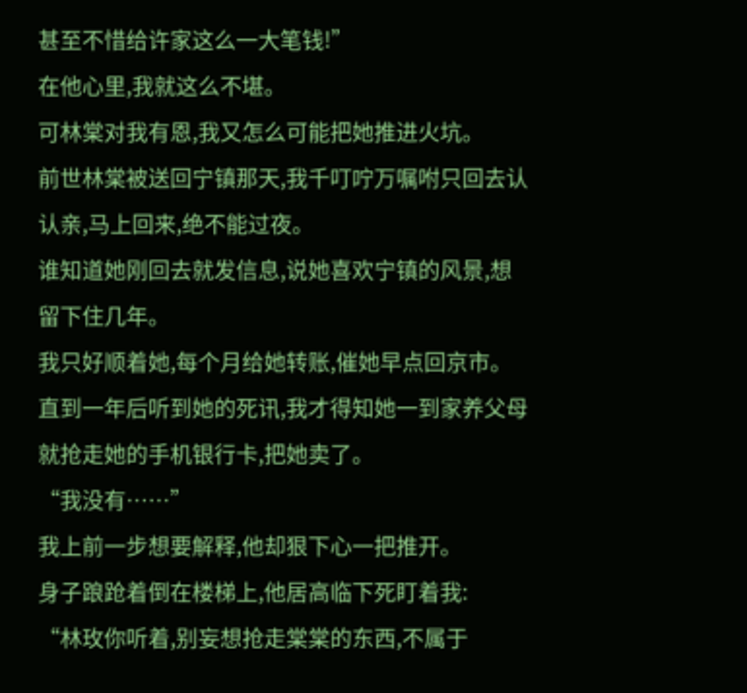甚至不惜给许家这么一大笔钱!”
在他心里,我就这么不堪。
可林棠对我有恩,我又怎么可能把她推进火坑。
前世林棠被送回宁镇那天,我千叮咛万嘱咐只回去认认亲,马上回来,绝不能过夜。
谁知道她刚回去就发信息,说她喜欢宁镇的风景,想留下住几年。
我只好顺着她,每个月给她转账,催她早点回京市。
直到一年后听到她的死讯,我才得知她一到家养父母就抢走她的手机银行卡,把她卖了。
“我没有……”
我上前一步想要解释,他却狠下心一把推开。
身子踉跄着倒在楼梯上,他居高临下死盯着我:
“林玫你听着,别妄想抢走棠棠的东西,不属于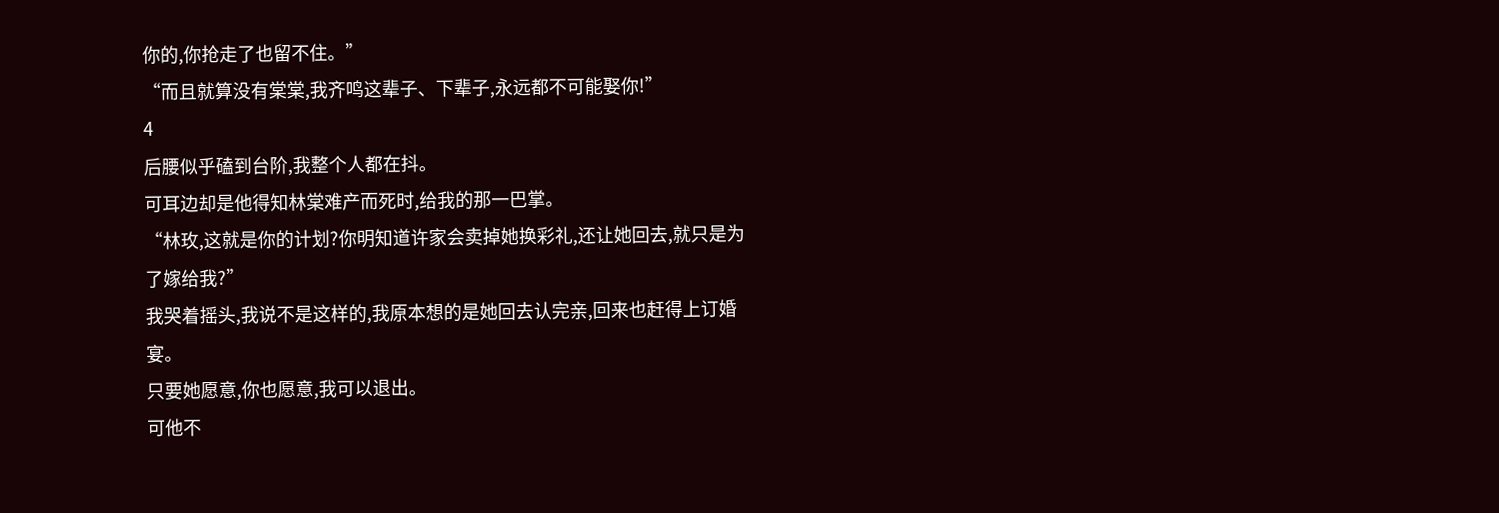你的,你抢走了也留不住。”
“而且就算没有棠棠,我齐鸣这辈子、下辈子,永远都不可能娶你!”
4
后腰似乎磕到台阶,我整个人都在抖。
可耳边却是他得知林棠难产而死时,给我的那一巴掌。
“林玫,这就是你的计划?你明知道许家会卖掉她换彩礼,还让她回去,就只是为了嫁给我?”
我哭着摇头,我说不是这样的,我原本想的是她回去认完亲,回来也赶得上订婚宴。
只要她愿意,你也愿意,我可以退出。
可他不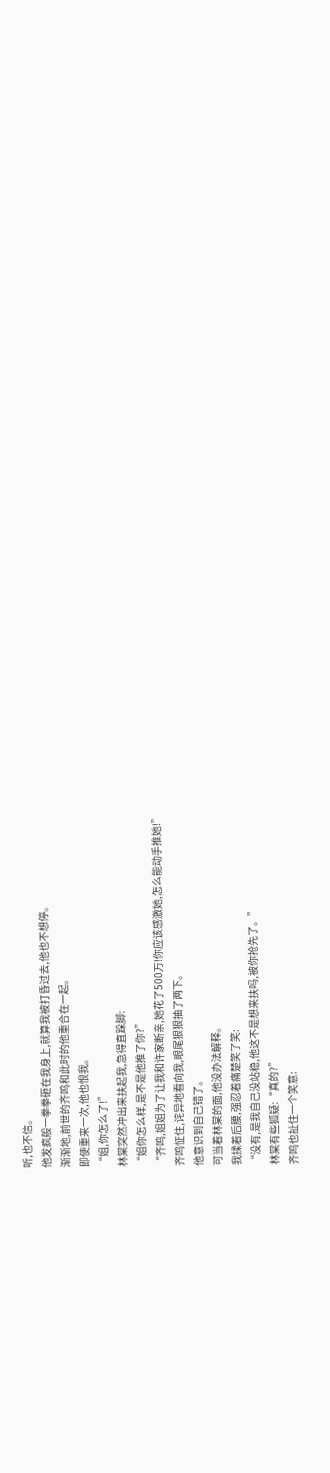听,也不信。
他发疯般一拳拳砸在我身上,就算我被打昏过去,他也不想停。
渐渐地,前世的齐鸣和此时的他重合在一起。
即使重来一次,他也恨我。
“姐,你怎么了!”
林棠突然冲出来扶起我,急得直跺脚:
“姐你怎么样,是不是他推了你?”
“齐鸣,姐姐为了让我和许家断亲,她花了500万!你应该感激她,怎么能动手推她!”
齐鸣怔住,诧异地看向我,眼尾狠狠抽了两下。
他意识到自己错了。
可当着林棠的面,他没办法解释。
我揉着后腰,强忍着痛楚笑了笑:
“没有,是我自己没站稳,他这不是想来扶吗,被你抢先了。”
林棠有些狐疑:“真的?”
齐鸣也扯住一个笑意: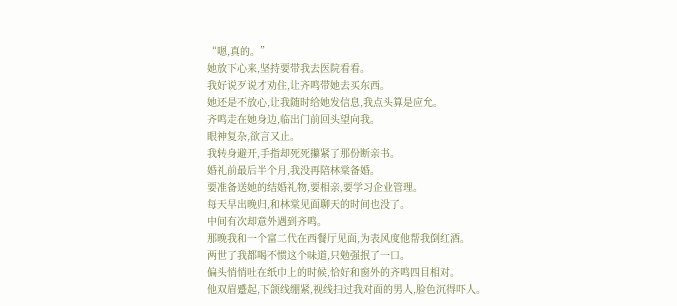“嗯,真的。”
她放下心来,坚持要带我去医院看看。
我好说歹说才劝住,让齐鸣带她去买东西。
她还是不放心,让我随时给她发信息,我点头算是应允。
齐鸣走在她身边,临出门前回头望向我。
眼神复杂,欲言又止。
我转身避开,手指却死死攥紧了那份断亲书。
婚礼前最后半个月,我没再陪林棠备婚。
要准备送她的结婚礼物,要相亲,要学习企业管理。
每天早出晚归,和林棠见面聊天的时间也没了。
中间有次却意外遇到齐鸣。
那晚我和一个富二代在西餐厅见面,为表风度他帮我倒红酒。
两世了我都喝不惯这个味道,只勉强抿了一口。
偏头悄悄吐在纸巾上的时候,恰好和窗外的齐鸣四目相对。
他双眉蹙起,下颌线绷紧,视线扫过我对面的男人,脸色沉得吓人。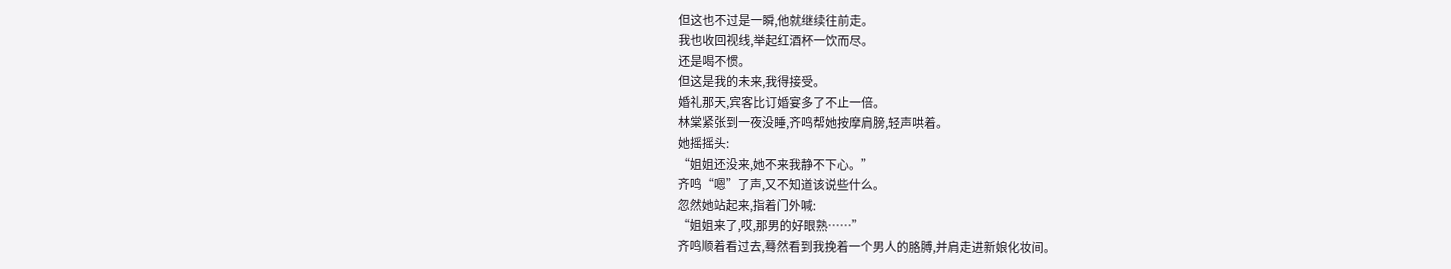但这也不过是一瞬,他就继续往前走。
我也收回视线,举起红酒杯一饮而尽。
还是喝不惯。
但这是我的未来,我得接受。
婚礼那天,宾客比订婚宴多了不止一倍。
林棠紧张到一夜没睡,齐鸣帮她按摩肩膀,轻声哄着。
她摇摇头:
“姐姐还没来,她不来我静不下心。”
齐鸣“嗯”了声,又不知道该说些什么。
忽然她站起来,指着门外喊:
“姐姐来了,哎,那男的好眼熟……”
齐鸣顺着看过去,蓦然看到我挽着一个男人的胳膊,并肩走进新娘化妆间。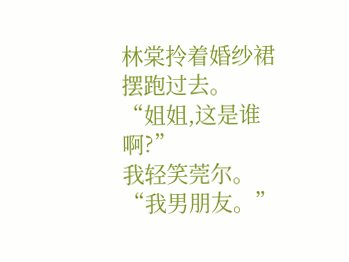林棠拎着婚纱裙摆跑过去。
“姐姐,这是谁啊?”
我轻笑莞尔。
“我男朋友。”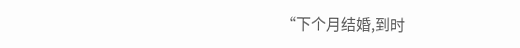“下个月结婚,到时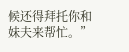候还得拜托你和妹夫来帮忙。”